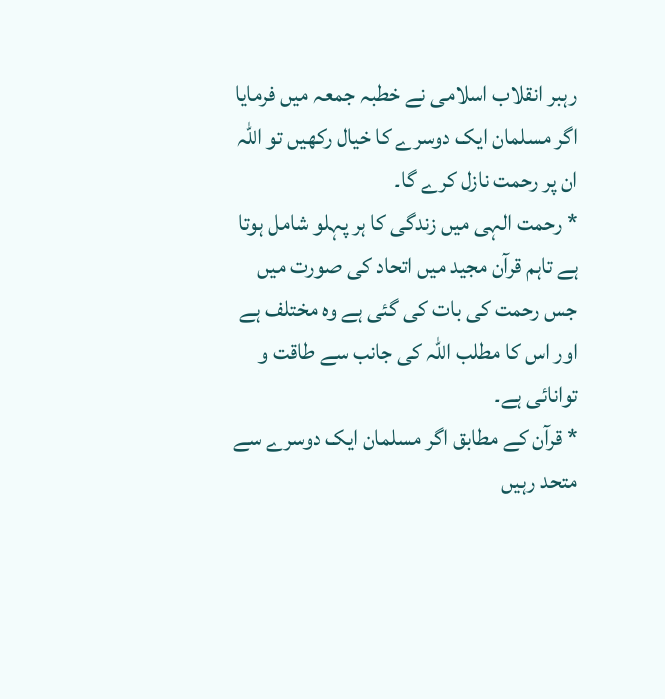رہبر انقلاب اسلامی نے خطبہ جمعہ میں فرمایا اگر مسلمان ایک دوسرے کا خیال رکھيں تو اللہ ان پر رحمت نازل کرے گا۔
* رحمت الہی میں زندگی کا ہر پہلو شامل ہوتا ہے تاہم قرآن مجید میں اتحاد کی صورت میں جس رحمت کی بات کی گئی ہے وہ مختلف ہے اور اس کا مطلب اللہ کی جانب سے طاقت و توانائی ہے۔
* قرآن کے مطابق اگر مسلمان ایک دوسرے سے متحد رہیں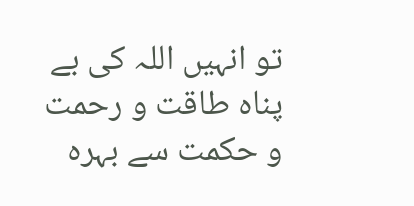تو انہيں اللہ کی بے پناہ طاقت و رحمت و حکمت سے بہرہ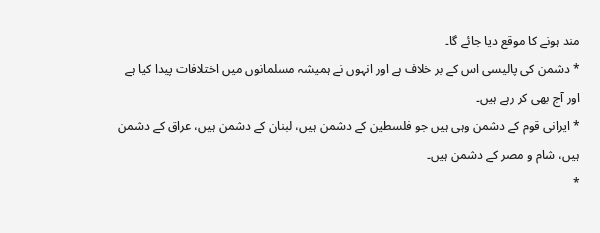مند ہونے کا موقع دیا جائے گا۔
* دشمن کی پالیسی اس کے بر خلاف ہے اور انہوں نے ہمیشہ مسلمانوں میں اختلافات پیدا کیا ہے اور آج بھی کر رہے ہيں۔
* ایرانی قوم کے دشمن وہی ہیں جو فلسطین کے دشمن ہیں، لبنان کے دشمن ہیں، عراق کے دشمن ہیں، شام و مصر کے دشمن ہيں۔
*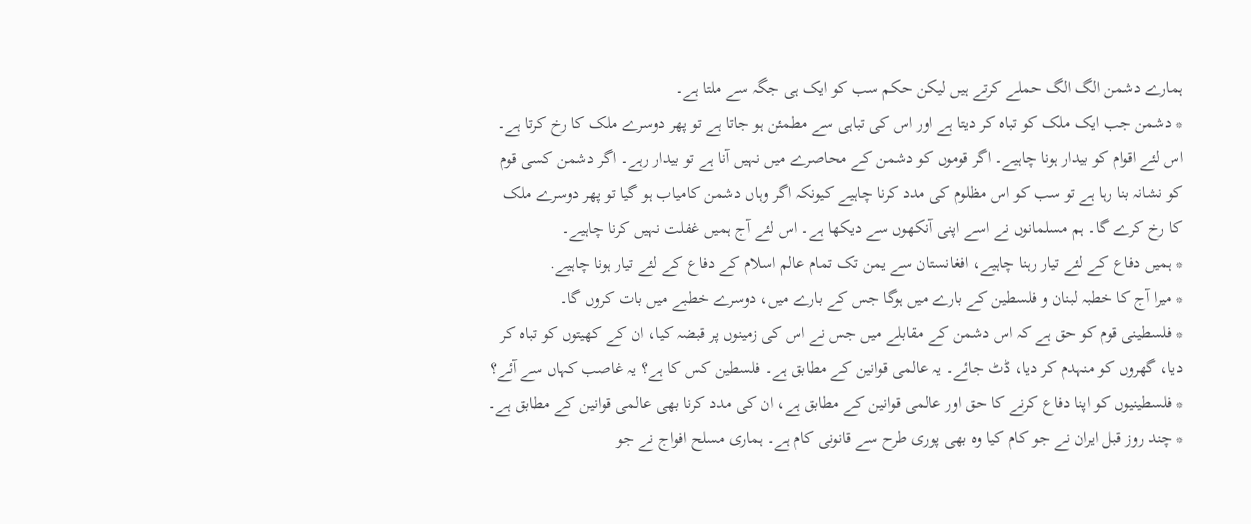ہمارے دشمن الگ الگ حملے کرتے ہيں لیکن حکم سب کو ایک ہی جگہ سے ملتا ہے۔
* دشمن جب ایک ملک کو تباہ کر دیتا ہے اور اس کی تباہی سے مطمئن ہو جاتا ہے تو پھر دوسرے ملک کا رخ کرتا ہے۔ اس لئے اقوام کو بیدار ہونا چاہیے۔ اگر قوموں کو دشمن کے محاصرے میں نہيں آنا ہے تو بیدار رہے۔ اگر دشمن کسی قوم کو نشانہ بنا رہا ہے تو سب کو اس مظلوم کی مدد کرنا چاہیے کیونکہ اگر وہاں دشمن کامیاب ہو گیا تو پھر دوسرے ملک کا رخ کرے گا۔ ہم مسلمانوں نے اسے اپنی آنکھوں سے دیکھا ہے۔ اس لئے آج ہمیں غفلت نہيں کرنا چاہیے۔
* ہمیں دفاع کے لئے تیار رہنا چاہیے، افغانستان سے یمن تک تمام عالم اسلام کے دفاع کے لئے تیار ہونا چاہیے.
* میرا آج کا خطبہ لبنان و فلسطین کے بارے میں ہوگا جس کے بارے میں، دوسرے خطبے میں بات کروں گا۔
* فلسطینی قوم کو حق ہے کہ اس دشمن کے مقابلے میں جس نے اس کی زمینوں پر قبضہ کیا، ان کے کھیتوں کو تباہ کر دیا، گھروں کو منہدم کر دیا، ڈٹ جائے۔ یہ عالمی قوانین کے مطابق ہے۔ فلسطین کس کا ہے؟ یہ غاصب کہاں سے آئے؟
* فلسطینیوں کو اپنا دفاع کرنے کا حق اور عالمی قوانین کے مطابق ہے، ان کی مدد کرنا بھی عالمی قوانین کے مطابق ہے۔
* چند روز قبل ایران نے جو کام کیا وہ بھی پوری طرح سے قانونی کام ہے۔ ہماری مسلح افواج نے جو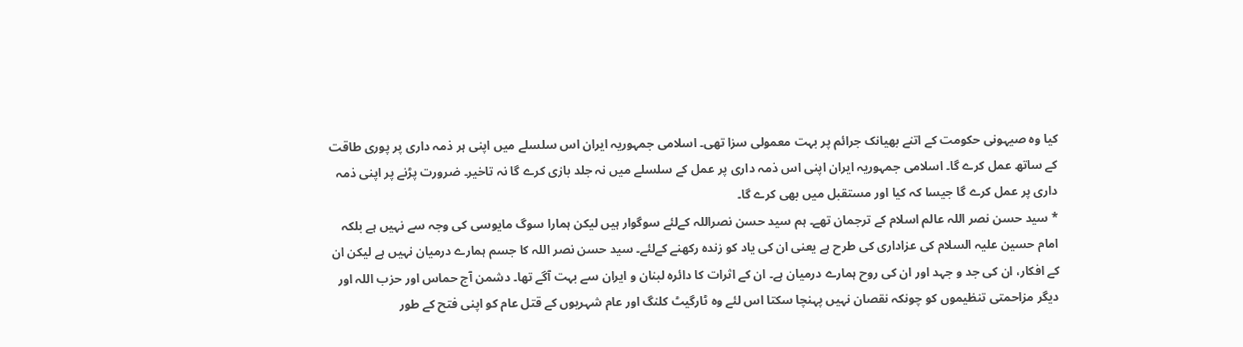کیا وہ صیہونی حکومت کے اتنے بھیانک جرائم پر بہت معمولی سزا تھی۔ اسلامی جمہوریہ ایران اس سلسلے میں اپنی ہر ذمہ داری پر پوری طاقت کے ساتھ عمل کرے گا۔ اسلامی جمہوریہ ایران اپنی اس ذمہ داری پر عمل کے سلسلے میں نہ جلد بازی کرے گا نہ تاخیر۔ ضرورت پڑنے پر اپنی ذمہ داری پر عمل کرے گا جیسا کہ کیا اور مستقبل میں بھی کرے گا۔
* سید حسن نصر اللہ عالم اسلام کے ترجمان تھے۔ ہم سید حسن نصراللہ کےلئے سوگوار ہيں لیکن ہمارا سوگ مایوسی کی وجہ سے نہيں ہے بلکہ امام حسین علیہ السلام کی عزاداری کی طرح ہے یعنی ان کی یاد کو زندہ رکھنے کےلئے۔ سید حسن نصر اللہ کا جسم ہمارے درمیان نہيں ہے لیکن ان کے افکار، ان کی جد و جہد اور ان کی روح ہمارے درمیان ہے۔ ان کے اثرات کا دائرہ لبنان و ایران سے بہت آگے تھا۔ دشمن آج حماس اور حزب اللہ اور دیگر مزاحمتی تنظیموں کو چونکہ نقصان نہیں پہنچا سکتا اس لئے وہ ٹارگیٹ کلنگ اور عام شہریوں کے قتل عام کو اپنی فتح کے طور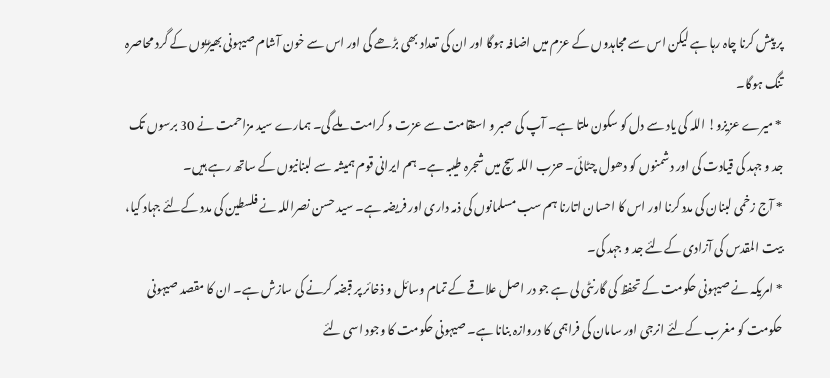پر پیش کرنا چاہ رہا ہے لیکن اس سے مجاہدوں کے عزم میں اضافہ ہوگا اور ان کی تعداد بھی بڑھے گی اور اس سے خون آشام صیہونی بھیڑیوں کے گرد محاصرہ تنگ ہوگا۔
* میرے عزیزو! اللہ کی یاد سے دل کو سکون ملتا ہے۔ آپ کی صبر و استقامت سے عزت و کرامت ملے گی۔ ہمارے سید مزاحمت نے 30 برسوں تک جد و جہد کی قیادت کی اور دشمنوں کو دھول چٹائی۔ حزب اللہ سچ میں شجرہ طیبہ ہے۔ ہم ایرانی قوم ہمیشہ سے لبنانیوں کے ساتھ رہے ہيں۔
* آج زخمی لبنان کی مدد کرنا اور اس کا احسان اتارنا ہم سب مسلمانوں کی ذمہ داری اور فریضہ ہے۔ سید حسن نصراللہ نے فلسطین کی مدد کےلئے جہاد کیا، بیت المقدس کی آزادی کےلئے جد و جہد کی۔
* امریکہ نے صیہونی حکومت کے تحفظ کی گارنٹی لی ہے جو در اصل علاقے کے تمام وسائل و ذخائر پر قبضہ کرنے کی سازش ہے۔ ان کا مقصد صیہونی حکومت کو مغرب کےلئے انرجی اور سامان کی فراہمی کا دروازہ بنانا ہے۔ صیہونی حکومت کا وجود اسی لئے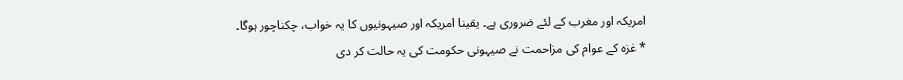امریکہ اور مغرب کے لئے ضروری ہے۔ یقینا امریکہ اور صیہونیوں کا یہ خواب، چکناچور ہوگا۔
* غزہ کے عوام کی مزاحمت نے صیہونی حکومت کی یہ حالت کر دی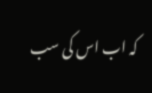کہ اب اس کی سب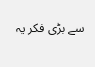سے بڑی فکر یہ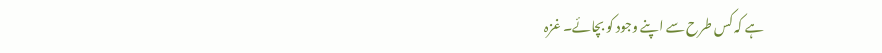ہے کہ کس طرح سے اپنے وجود کو بچائے۔ غزہ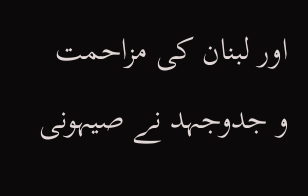اور لبنان کی مزاحمت و جدوجہد نے صیہونی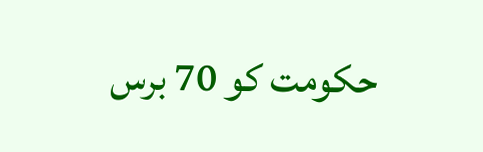حکومت کو 70 برس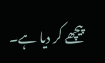پيچھے کر دیا ہے۔